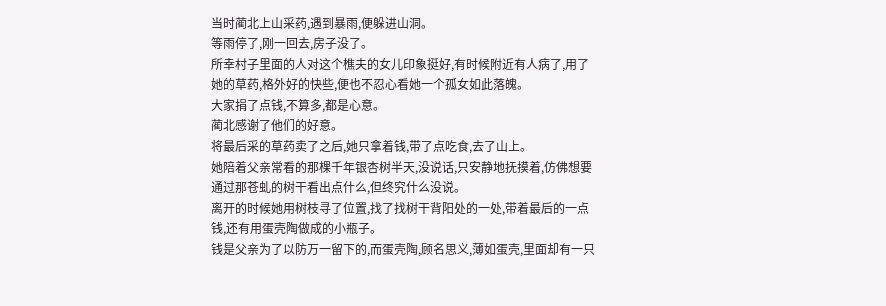当时蔺北上山采药,遇到暴雨,便躲进山洞。
等雨停了,刚一回去,房子没了。
所幸村子里面的人对这个樵夫的女儿印象挺好,有时候附近有人病了,用了她的草药,格外好的快些,便也不忍心看她一个孤女如此落魄。
大家捐了点钱,不算多,都是心意。
蔺北感谢了他们的好意。
将最后采的草药卖了之后,她只拿着钱,带了点吃食,去了山上。
她陪着父亲常看的那棵千年银杏树半天,没说话,只安静地抚摸着,仿佛想要通过那苍虬的树干看出点什么,但终究什么没说。
离开的时候她用树枝寻了位置,找了找树干背阳处的一处,带着最后的一点钱,还有用蛋壳陶做成的小瓶子。
钱是父亲为了以防万一留下的,而蛋壳陶,顾名思义,薄如蛋壳,里面却有一只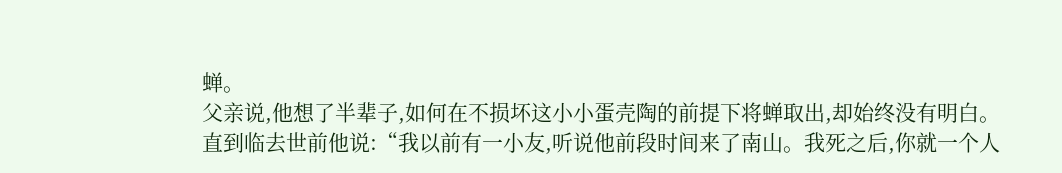蝉。
父亲说,他想了半辈子,如何在不损坏这小小蛋壳陶的前提下将蝉取出,却始终没有明白。
直到临去世前他说:“我以前有一小友,听说他前段时间来了南山。我死之后,你就一个人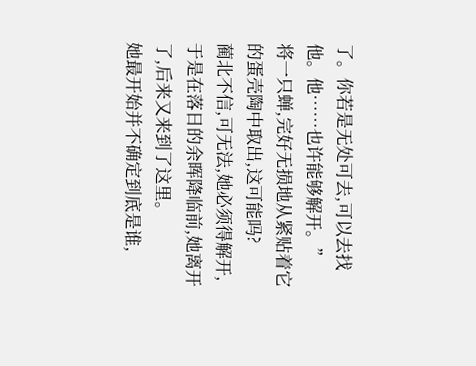了。你若是无处可去,可以去找他。他……也许能够解开。”
将一只蝉,完好无损地从紧贴着它的蛋壳陶中取出,这可能吗?
蔺北不信,可无法,她必须得解开,
于是在落日的余晖降临前,她离开了,后来又来到了这里。
她最开始并不确定到底是谁,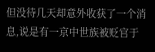但没待几天却意外收获了一个消息,说是有一京中世族被贬官于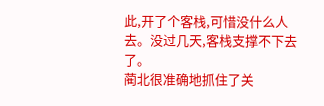此,开了个客栈,可惜没什么人去。没过几天,客栈支撑不下去了。
蔺北很准确地抓住了关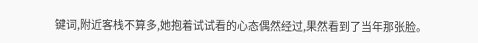键词,附近客栈不算多,她抱着试试看的心态偶然经过,果然看到了当年那张脸。